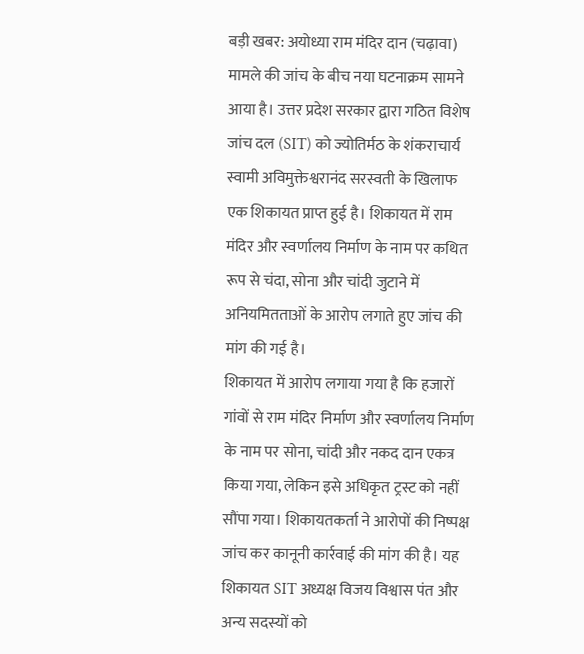बड़ी खबर: अयोध्या राम मंदिर दान (चढ़ावा) मामले की जांच के बीच नया घटनाक्रम सामने आया है। उत्तर प्रदेश सरकार द्वारा गठित विशेष जांच दल (SIT) को ज्योतिर्मठ के शंकराचार्य स्वामी अविमुक्तेश्वरानंद सरस्वती के खिलाफ एक शिकायत प्राप्त हुई है। शिकायत में राम मंदिर और स्वर्णालय निर्माण के नाम पर कथित रूप से चंदा, सोना और चांदी जुटाने में अनियमितताओं के आरोप लगाते हुए जांच की मांग की गई है।
शिकायत में आरोप लगाया गया है कि हजारों गांवों से राम मंदिर निर्माण और स्वर्णालय निर्माण के नाम पर सोना, चांदी और नकद दान एकत्र किया गया, लेकिन इसे अधिकृत ट्रस्ट को नहीं सौंपा गया। शिकायतकर्ता ने आरोपों की निष्पक्ष जांच कर कानूनी कार्रवाई की मांग की है। यह शिकायत SIT अध्यक्ष विजय विश्वास पंत और अन्य सदस्यों को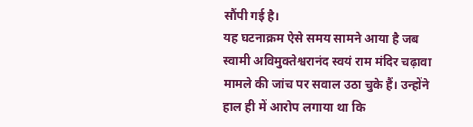सौंपी गई है।
यह घटनाक्रम ऐसे समय सामने आया है जब स्वामी अविमुक्तेश्वरानंद स्वयं राम मंदिर चढ़ावा मामले की जांच पर सवाल उठा चुके हैं। उन्होंने हाल ही में आरोप लगाया था कि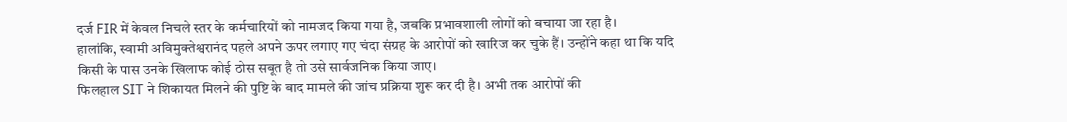दर्ज FIR में केवल निचले स्तर के कर्मचारियों को नामजद किया गया है, जबकि प्रभावशाली लोगों को बचाया जा रहा है।
हालांकि, स्वामी अविमुक्तेश्वरानंद पहले अपने ऊपर लगाए गए चंदा संग्रह के आरोपों को खारिज कर चुके हैं। उन्होंने कहा था कि यदि किसी के पास उनके खिलाफ कोई ठोस सबूत है तो उसे सार्वजनिक किया जाए।
फिलहाल SIT ने शिकायत मिलने की पुष्टि के बाद मामले की जांच प्रक्रिया शुरू कर दी है। अभी तक आरोपों की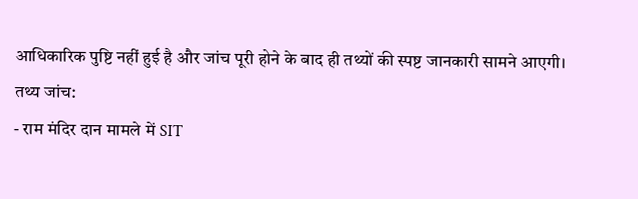आधिकारिक पुष्टि नहीं हुई है और जांच पूरी होने के बाद ही तथ्यों की स्पष्ट जानकारी सामने आएगी।
तथ्य जांच:
- राम मंदिर दान मामले में SIT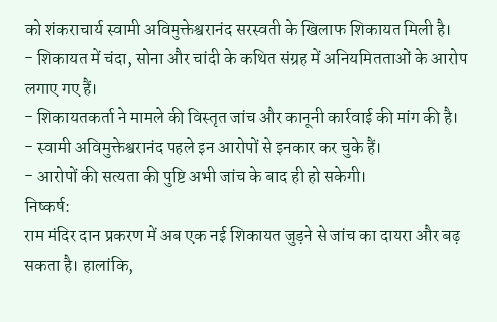को शंकराचार्य स्वामी अविमुक्तेश्वरानंद सरस्वती के खिलाफ शिकायत मिली है।
- शिकायत में चंदा, सोना और चांदी के कथित संग्रह में अनियमितताओं के आरोप लगाए गए हैं।
- शिकायतकर्ता ने मामले की विस्तृत जांच और कानूनी कार्रवाई की मांग की है।
- स्वामी अविमुक्तेश्वरानंद पहले इन आरोपों से इनकार कर चुके हैं।
- आरोपों की सत्यता की पुष्टि अभी जांच के बाद ही हो सकेगी।
निष्कर्ष:
राम मंदिर दान प्रकरण में अब एक नई शिकायत जुड़ने से जांच का दायरा और बढ़ सकता है। हालांकि,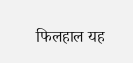फिलहाल यह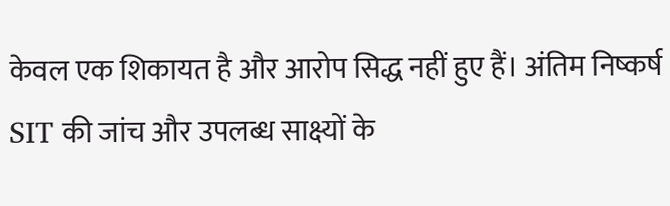केवल एक शिकायत है और आरोप सिद्ध नहीं हुए हैं। अंतिम निष्कर्ष SIT की जांच और उपलब्ध साक्ष्यों के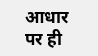आधार पर ही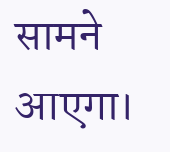सामने आएगा।